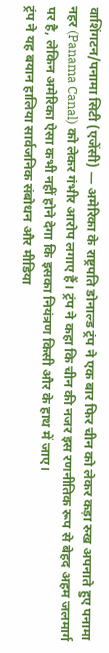वाशिंगटन/पनामा सिटी (एजेंसी) — अमेरिका के राष्ट्रपति डोनाल्ड ट्रंप ने एक बार फिर चीन को लेकर कड़ा रुख अपनाते हुए पनामा नहर (Panama Canal) को लेकर गंभीर आरोप लगाए हैं। ट्रंप ने कहा कि चीन की नजर इस रणनीतिक रूप से बेहद अहम जलमार्ग पर है, लेकिन अमेरिका ऐसा कभी नहीं होने देगा कि इसका नियंत्रण किसी और के हाथ में जाए।
ट्रंप ने यह बयान हालिया सार्वजनिक संबोधन और मीडिया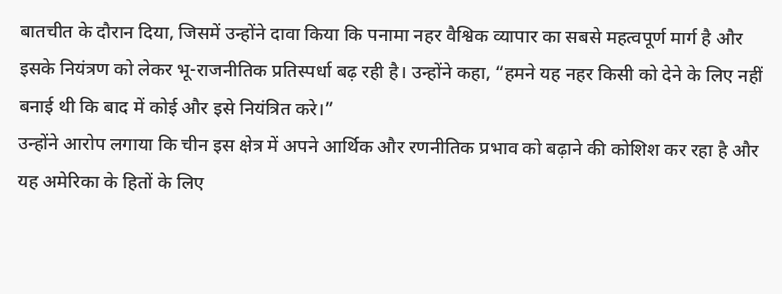बातचीत के दौरान दिया, जिसमें उन्होंने दावा किया कि पनामा नहर वैश्विक व्यापार का सबसे महत्वपूर्ण मार्ग है और इसके नियंत्रण को लेकर भू-राजनीतिक प्रतिस्पर्धा बढ़ रही है। उन्होंने कहा, “हमने यह नहर किसी को देने के लिए नहीं बनाई थी कि बाद में कोई और इसे नियंत्रित करे।”
उन्होंने आरोप लगाया कि चीन इस क्षेत्र में अपने आर्थिक और रणनीतिक प्रभाव को बढ़ाने की कोशिश कर रहा है और यह अमेरिका के हितों के लिए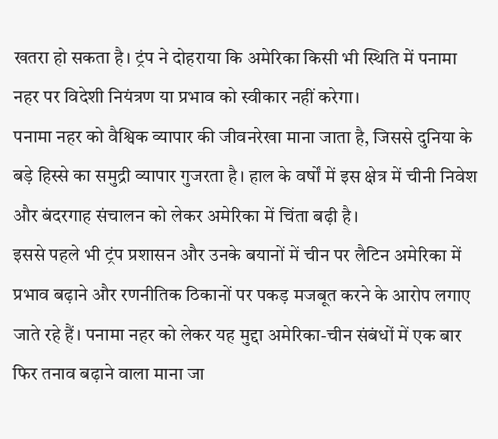खतरा हो सकता है। ट्रंप ने दोहराया कि अमेरिका किसी भी स्थिति में पनामा नहर पर विदेशी नियंत्रण या प्रभाव को स्वीकार नहीं करेगा।
पनामा नहर को वैश्विक व्यापार की जीवनरेखा माना जाता है, जिससे दुनिया के बड़े हिस्से का समुद्री व्यापार गुजरता है। हाल के वर्षों में इस क्षेत्र में चीनी निवेश और बंदरगाह संचालन को लेकर अमेरिका में चिंता बढ़ी है।
इससे पहले भी ट्रंप प्रशासन और उनके बयानों में चीन पर लैटिन अमेरिका में प्रभाव बढ़ाने और रणनीतिक ठिकानों पर पकड़ मजबूत करने के आरोप लगाए जाते रहे हैं। पनामा नहर को लेकर यह मुद्दा अमेरिका-चीन संबंधों में एक बार फिर तनाव बढ़ाने वाला माना जा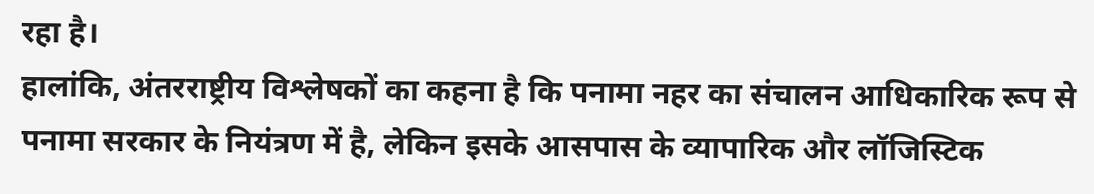रहा है।
हालांकि, अंतरराष्ट्रीय विश्लेषकों का कहना है कि पनामा नहर का संचालन आधिकारिक रूप से पनामा सरकार के नियंत्रण में है, लेकिन इसके आसपास के व्यापारिक और लॉजिस्टिक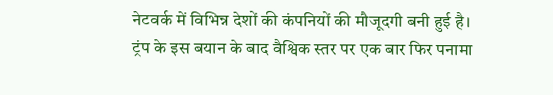नेटवर्क में विभिन्न देशों की कंपनियों की मौजूदगी बनी हुई है।
ट्रंप के इस बयान के बाद वैश्विक स्तर पर एक बार फिर पनामा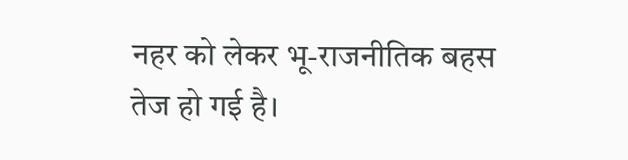नहर को लेकर भू-राजनीतिक बहस तेज हो गई है।